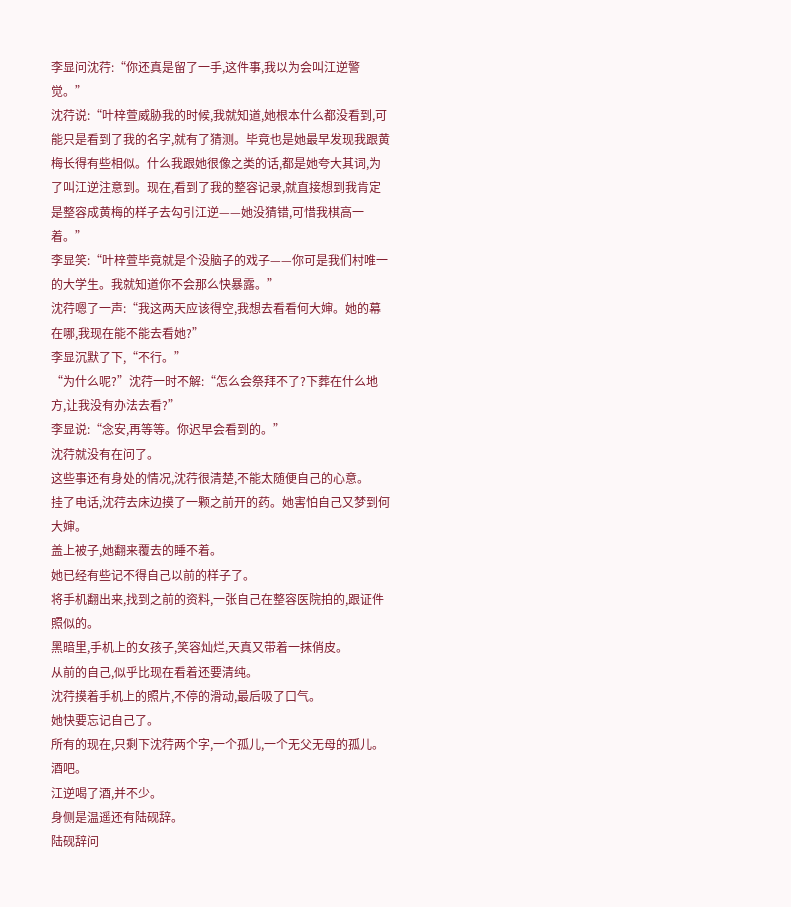李显问沈荇:“你还真是留了一手,这件事,我以为会叫江逆警觉。”
沈荇说:“叶梓萱威胁我的时候,我就知道,她根本什么都没看到,可能只是看到了我的名字,就有了猜测。毕竟也是她最早发现我跟黄梅长得有些相似。什么我跟她很像之类的话,都是她夸大其词,为了叫江逆注意到。现在,看到了我的整容记录,就直接想到我肯定是整容成黄梅的样子去勾引江逆——她没猜错,可惜我棋高一着。”
李显笑:“叶梓萱毕竟就是个没脑子的戏子——你可是我们村唯一的大学生。我就知道你不会那么快暴露。”
沈荇嗯了一声:“我这两天应该得空,我想去看看何大婶。她的幕在哪,我现在能不能去看她?”
李显沉默了下,“不行。”
“为什么呢?”沈荇一时不解:“怎么会祭拜不了?下葬在什么地方,让我没有办法去看?”
李显说:“念安,再等等。你迟早会看到的。”
沈荇就没有在问了。
这些事还有身处的情况,沈荇很清楚,不能太随便自己的心意。
挂了电话,沈荇去床边摸了一颗之前开的药。她害怕自己又梦到何大婶。
盖上被子,她翻来覆去的睡不着。
她已经有些记不得自己以前的样子了。
将手机翻出来,找到之前的资料,一张自己在整容医院拍的,跟证件照似的。
黑暗里,手机上的女孩子,笑容灿烂,天真又带着一抹俏皮。
从前的自己,似乎比现在看着还要清纯。
沈荇摸着手机上的照片,不停的滑动,最后吸了口气。
她快要忘记自己了。
所有的现在,只剩下沈荇两个字,一个孤儿,一个无父无母的孤儿。
酒吧。
江逆喝了酒,并不少。
身侧是温遥还有陆砚辞。
陆砚辞问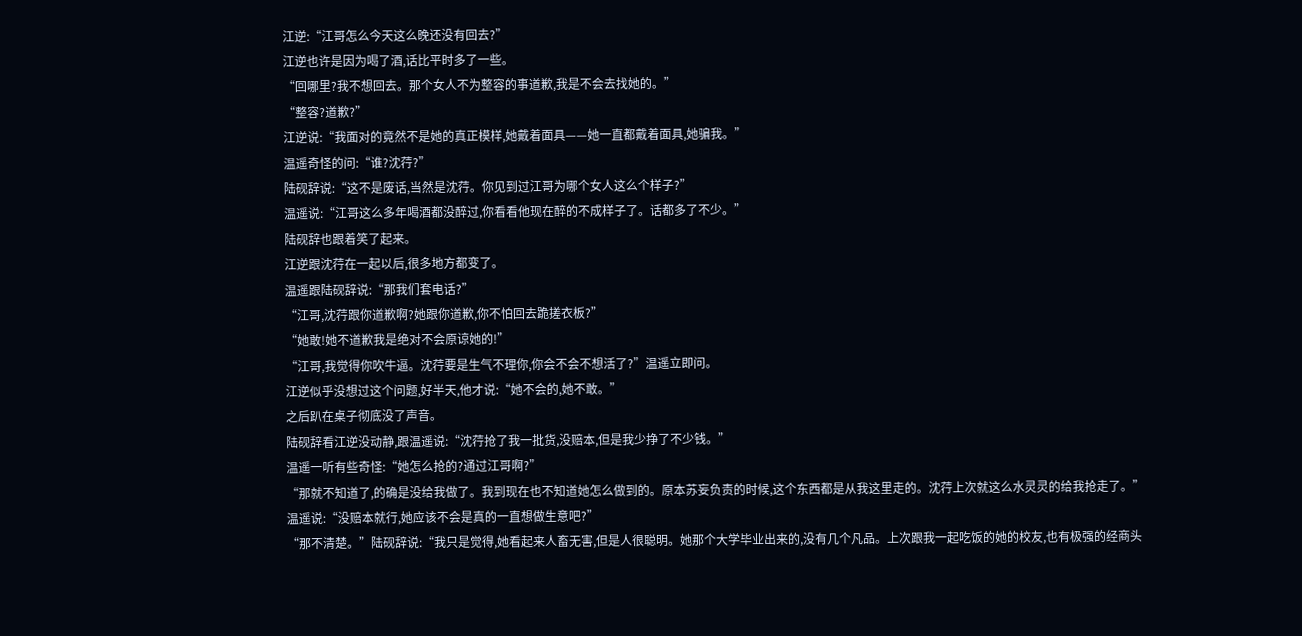江逆:“江哥怎么今天这么晚还没有回去?”
江逆也许是因为喝了酒,话比平时多了一些。
“回哪里?我不想回去。那个女人不为整容的事道歉,我是不会去找她的。”
“整容?道歉?”
江逆说:“我面对的竟然不是她的真正模样,她戴着面具——她一直都戴着面具,她骗我。”
温遥奇怪的问:“谁?沈荇?”
陆砚辞说:“这不是废话,当然是沈荇。你见到过江哥为哪个女人这么个样子?”
温遥说:“江哥这么多年喝酒都没醉过,你看看他现在醉的不成样子了。话都多了不少。”
陆砚辞也跟着笑了起来。
江逆跟沈荇在一起以后,很多地方都变了。
温遥跟陆砚辞说:“那我们套电话?”
“江哥,沈荇跟你道歉啊?她跟你道歉,你不怕回去跪搓衣板?”
“她敢!她不道歉我是绝对不会原谅她的!”
“江哥,我觉得你吹牛逼。沈荇要是生气不理你,你会不会不想活了?”温遥立即问。
江逆似乎没想过这个问题,好半天,他才说:“她不会的,她不敢。”
之后趴在桌子彻底没了声音。
陆砚辞看江逆没动静,跟温遥说:“沈荇抢了我一批货,没赔本,但是我少挣了不少钱。”
温遥一听有些奇怪:“她怎么抢的?通过江哥啊?”
“那就不知道了,的确是没给我做了。我到现在也不知道她怎么做到的。原本苏妄负责的时候,这个东西都是从我这里走的。沈荇上次就这么水灵灵的给我抢走了。”
温遥说:“没赔本就行,她应该不会是真的一直想做生意吧?”
“那不清楚。”陆砚辞说:“我只是觉得,她看起来人畜无害,但是人很聪明。她那个大学毕业出来的,没有几个凡品。上次跟我一起吃饭的她的校友,也有极强的经商头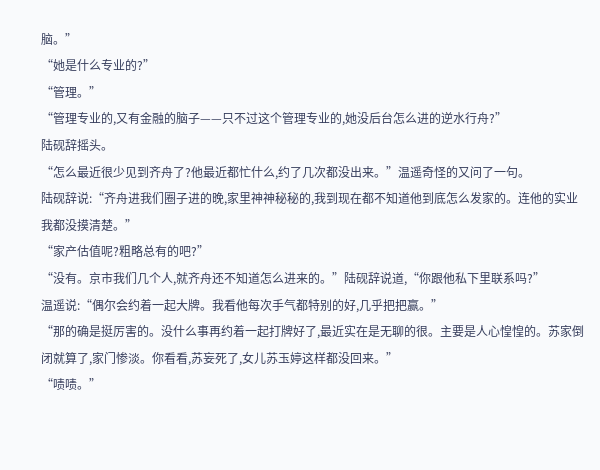脑。”
“她是什么专业的?”
“管理。”
“管理专业的,又有金融的脑子——只不过这个管理专业的,她没后台怎么进的逆水行舟?”
陆砚辞摇头。
“怎么最近很少见到齐舟了?他最近都忙什么,约了几次都没出来。”温遥奇怪的又问了一句。
陆砚辞说:“齐舟进我们圈子进的晚,家里神神秘秘的,我到现在都不知道他到底怎么发家的。连他的实业我都没摸清楚。”
“家产估值呢?粗略总有的吧?”
“没有。京市我们几个人,就齐舟还不知道怎么进来的。”陆砚辞说道,“你跟他私下里联系吗?”
温遥说:“偶尔会约着一起大牌。我看他每次手气都特别的好,几乎把把赢。”
“那的确是挺厉害的。没什么事再约着一起打牌好了,最近实在是无聊的很。主要是人心惶惶的。苏家倒闭就算了,家门惨淡。你看看,苏妄死了,女儿苏玉婷这样都没回来。”
“啧啧。”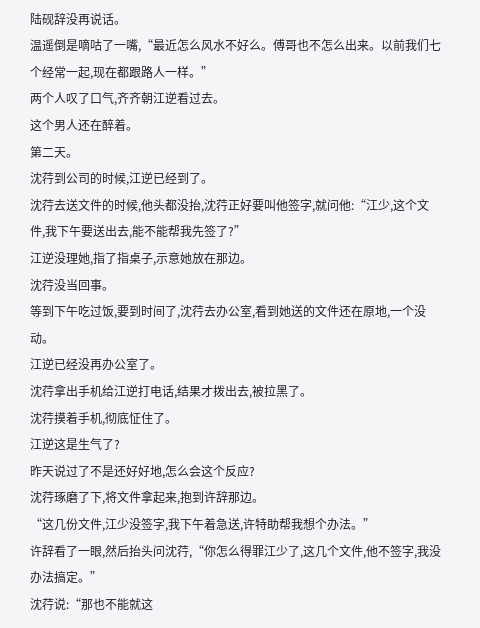陆砚辞没再说话。
温遥倒是嘀咕了一嘴,“最近怎么风水不好么。傅哥也不怎么出来。以前我们七个经常一起,现在都跟路人一样。”
两个人叹了口气,齐齐朝江逆看过去。
这个男人还在醉着。
第二天。
沈荇到公司的时候,江逆已经到了。
沈荇去送文件的时候,他头都没抬,沈荇正好要叫他签字,就问他:“江少,这个文件,我下午要送出去,能不能帮我先签了?”
江逆没理她,指了指桌子,示意她放在那边。
沈荇没当回事。
等到下午吃过饭,要到时间了,沈荇去办公室,看到她送的文件还在原地,一个没动。
江逆已经没再办公室了。
沈荇拿出手机给江逆打电话,结果才拨出去,被拉黑了。
沈荇摸着手机,彻底怔住了。
江逆这是生气了?
昨天说过了不是还好好地,怎么会这个反应?
沈荇琢磨了下,将文件拿起来,抱到许辞那边。
“这几份文件,江少没签字,我下午着急送,许特助帮我想个办法。”
许辞看了一眼,然后抬头问沈荇,“你怎么得罪江少了,这几个文件,他不签字,我没办法搞定。”
沈荇说:“那也不能就这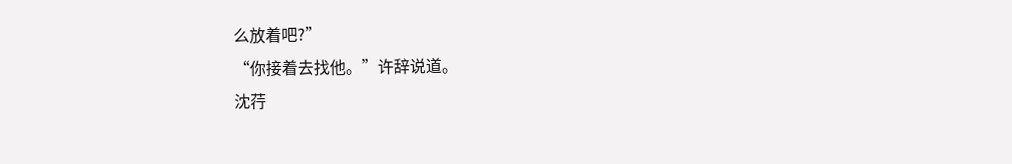么放着吧?”
“你接着去找他。”许辞说道。
沈荇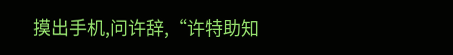摸出手机,问许辞,“许特助知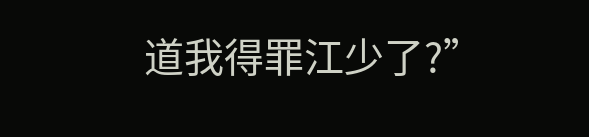道我得罪江少了?”